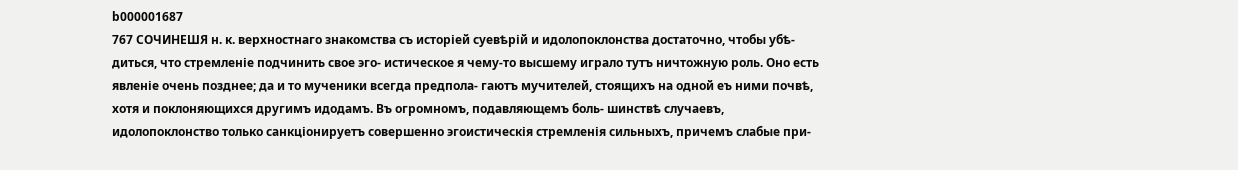b000001687
767 СОЧИНЕШЯ н. к. верхностнаго знакомства съ исторіей суевѣрій и идолопоклонства достаточно, чтобы убѣ- диться, что стремленіе подчинить свое эго- истическое я чему-то высшему играло тутъ ничтожную роль. Оно есть явленіе очень позднее; да и то мученики всегда предпола- гаютъ мучителей, стоящихъ на одной еъ ними почвѣ, хотя и поклоняющихся другимъ идодамъ. Въ огромномъ, подавляющемъ боль- шинствѣ случаевъ, идолопоклонство только санкціонируетъ совершенно эгоистическія стремленія сильныхъ, причемъ слабые при-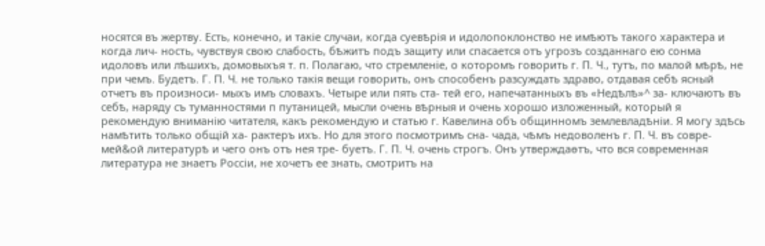носятся въ жертву. Есть, конечно, и такіе случаи, когда суевѣрія и идолопоклонство не имѣютъ такого характера и когда лич- ность, чувствуя свою слабость, бѣжитъ подъ защиту или спасается отъ угрозъ созданнаго ею сонма идоловъ или лѣшихъ, домовыхъя т. п. Полагаю, что стремленіе, о которомъ говорить г. П. Ч., тутъ, по малой мѣрѣ, не при чемъ. Будетъ. Г. П. Ч. не только такія вещи говорить, онъ способенъ разсуждать здраво, отдавая себѣ ясный отчетъ въ произноси- мыхъ имъ словахъ. Четыре или пять ста- тей его, напечатанныхъ въ «Недѣлѣ»^ за- ключаютъ въ себѣ, наряду съ туманностями п путаницей, мысли очень вѣрныя и очень хорошо изложенный, который я рекомендую вниманію читателя, какъ рекомендую и статью г. Кавелина объ общинномъ землевладѣніи. Я могу здѣсь намѣтить только общій ха- рактеръ ихъ. Но для этого посмотримъ сна- чада, чѣмъ недоволенъ г. П. Ч. въ совре- мей&ой литературѣ и чего онъ отъ нея тре- буетъ. Г. П. Ч. очень строгъ. Онъ утверждаѳтъ, что вся современная литература не знаетъ Россіи, не хочетъ ее знать, смотритъ на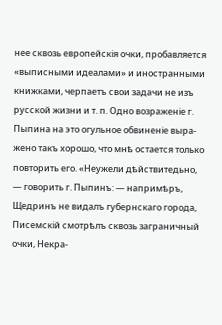нее сквозь европейскія очки, пробавляется «выписными идеалами» и иностранными книжками, черпаетъ свои задачи не изъ русской жизни и т. п. Одно возраженіе г. Пыпина на это огульное обвиненіе выра- жено такъ хорошо, что мнѣ остается только повторить его. «Неужели дѣйствитедьно, — говорить г. Пыпинъ: — напримѣръ, Щедринъ не видалъ губернскаго города, Писемскій смотрѣлъ сквозь заграничный очки, Некра-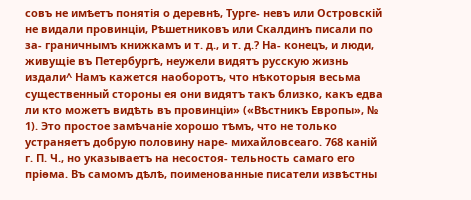совъ не имѣетъ понятія о деревнѣ, Турге- невъ или Островскій не видали провинціи, Рѣшетниковъ или Скалдинъ писали по за- граничнымъ книжкамъ и т. д., и т. д.? На- конецъ, и люди, живущіе въ Петербургѣ, неужели видятъ русскую жизнь издали^ Намъ кажется наоборотъ, что нѣкоторыя весьма существенный стороны ея они видятъ такъ близко, какъ едва ли кто можетъ видѣть въ провинціи» («Вѣстникъ Европы», № 1). Это простое замѣчаніе хорошо тѣмъ, что не только устраняетъ добрую половину наре- михайловсеаго. 768 каній г. П. Ч., но указываетъ на несостоя- тельность самаго его пріѳма. Въ самомъ дѣлѣ, поименованные писатели извѣстны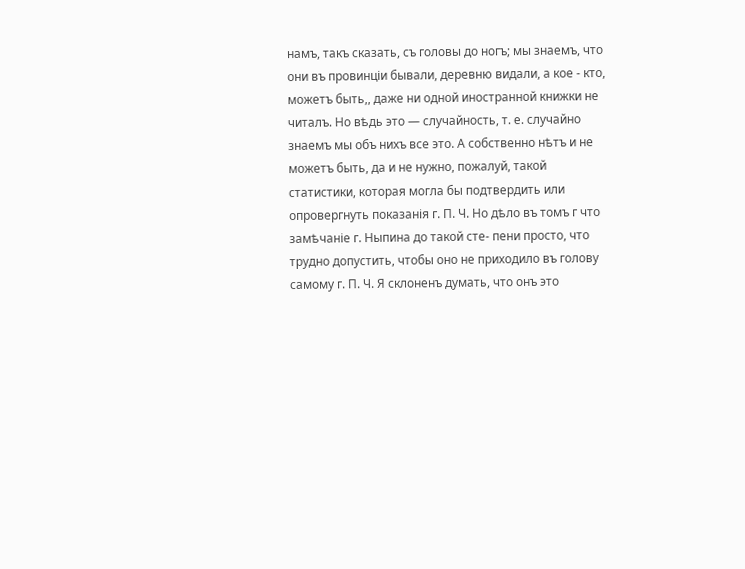намъ, такъ сказать, съ головы до ногъ; мы знаемъ, что они въ провинціи бывали, деревню видали, а кое - кто, можетъ быть,, даже ни одной иностранной книжки не читалъ. Но вѣдь это — случайность, т. е. случайно знаемъ мы объ нихъ все это. А собственно нѣтъ и не можетъ быть, да и не нужно, пожалуй, такой статистики, которая могла бы подтвердить или опровергнуть показанія г. П. Ч. Но дѣло въ томъ г что замѣчаніе г. Ныпина до такой сте- пени просто, что трудно допустить, чтобы оно не приходило въ голову самому г. П. Ч. Я склоненъ думать, что онъ это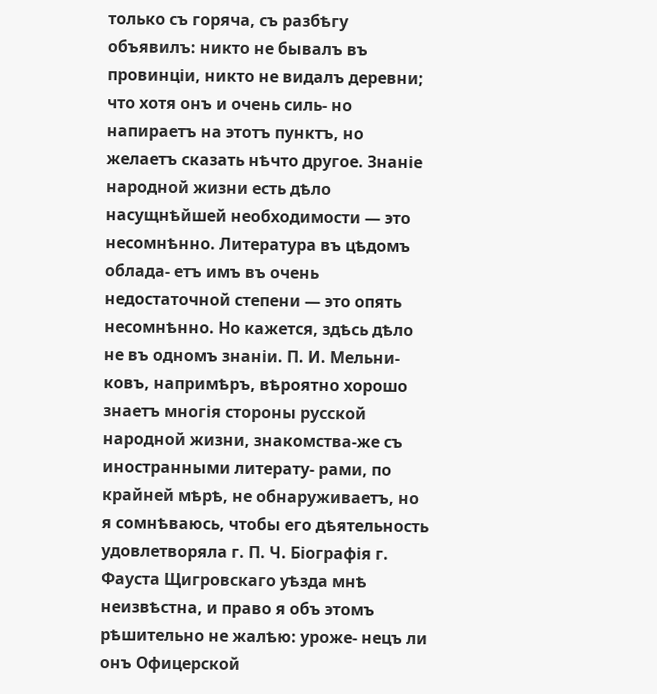только съ горяча, съ разбѣгу объявилъ: никто не бывалъ въ провинціи, никто не видалъ деревни; что хотя онъ и очень силь- но напираетъ на этотъ пунктъ, но желаетъ сказать нѣчто другое. Знаніе народной жизни есть дѣло насущнѣйшей необходимости — это несомнѣнно. Литература въ цѣдомъ облада- етъ имъ въ очень недостаточной степени — это опять несомнѣнно. Но кажется, здѣсь дѣло не въ одномъ знаніи. П. И. Мельни- ковъ, напримѣръ, вѣроятно хорошо знаетъ многія стороны русской народной жизни, знакомства-же съ иностранными литерату- рами, по крайней мѣрѣ, не обнаруживаетъ, но я сомнѣваюсь, чтобы его дѣятельность удовлетворяла г. П. Ч. Біографія г. Фауста Щигровскаго уѣзда мнѣ неизвѣстна, и право я объ этомъ рѣшительно не жалѣю: уроже- нецъ ли онъ Офицерской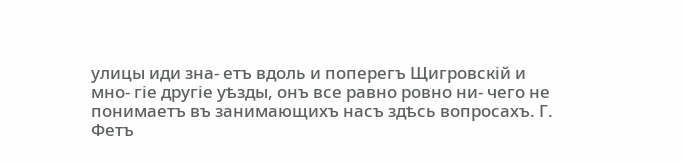улицы иди зна- етъ вдоль и поперегъ Щигровскій и мно- гіе другіе уѣзды, онъ все равно ровно ни- чего не понимаетъ въ занимающихъ насъ здѣсь вопросахъ. Г. Фетъ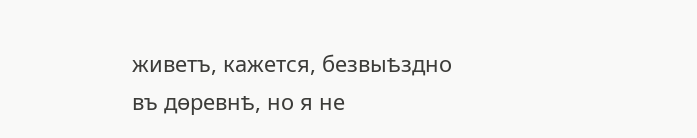живетъ, кажется, безвыѣздно въ дѳревнѣ, но я не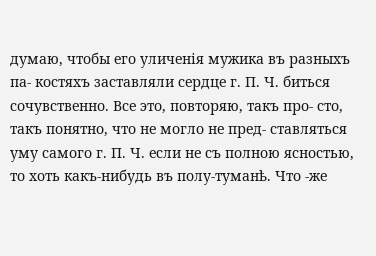думаю, чтобы его уличенія мужика въ разныхъ па- костяхъ заставляли сердце г. П. Ч. биться сочувственно. Все это, повторяю, такъ про- сто, такъ понятно, что не могло не пред- ставляться уму самого г. П. Ч. если не съ полною ясностью, то хоть какъ-нибудь въ полу-туманѣ. Что -же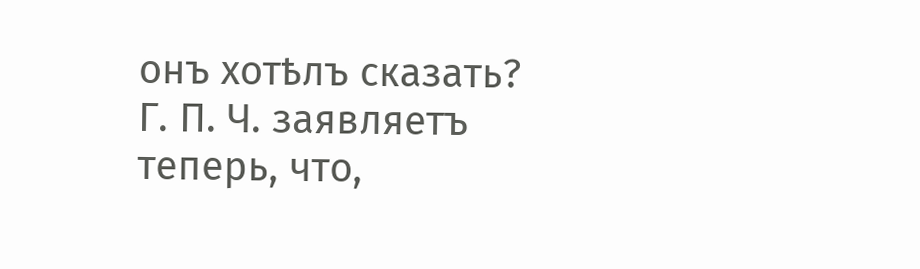онъ хотѣлъ сказать? Г. П. Ч. заявляетъ теперь, что,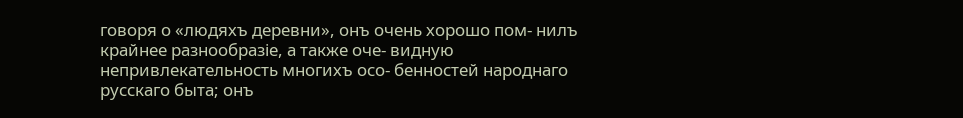говоря о «людяхъ деревни», онъ очень хорошо пом- нилъ крайнее разнообразіе, а также оче- видную непривлекательность многихъ осо- бенностей народнаго русскаго быта; онъ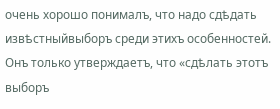очень хорошо понималъ, что надо сдѣдать извѣстныйвыборъ среди этихъ особенностей. Онъ только утверждаетъ, что «сдѣлать этотъ выборъ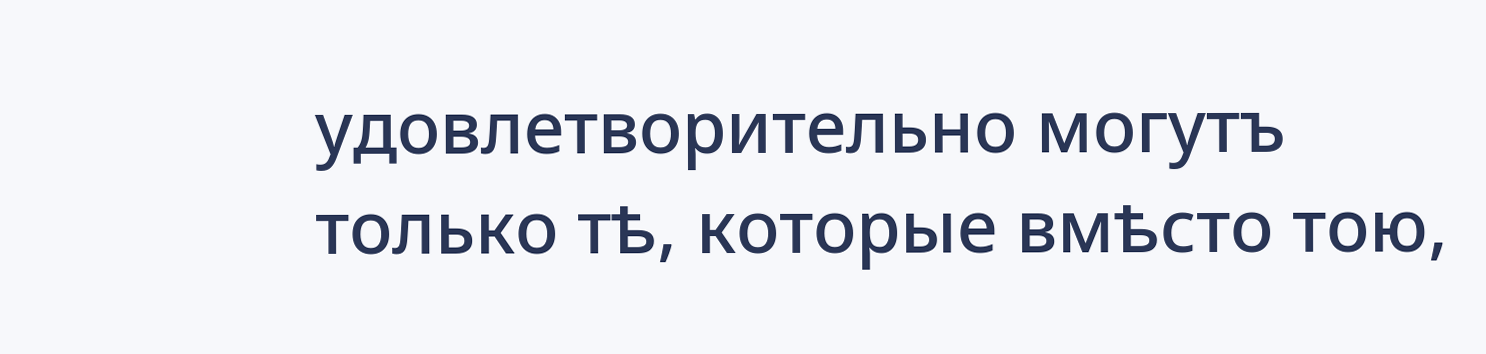удовлетворительно могутъ только тѣ, которые вмѣсто тою,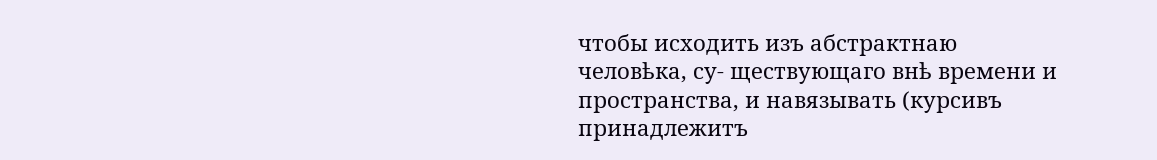чтобы исходить изъ абстрактнаю человѣка, су- ществующаго внѣ времени и пространства, и навязывать (курсивъ принадлежитъ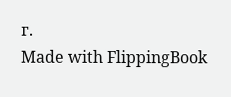г.
Made with FlippingBook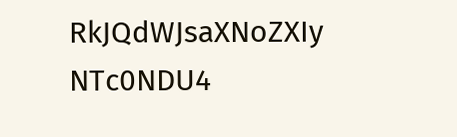RkJQdWJsaXNoZXIy NTc0NDU4